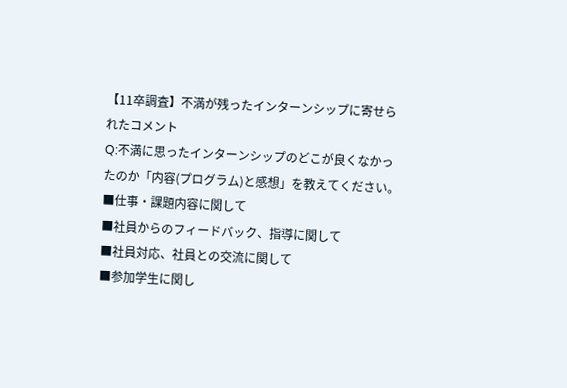【11卒調査】不満が残ったインターンシップに寄せられたコメント
Q:不満に思ったインターンシップのどこが良くなかったのか「内容(プログラム)と感想」を教えてください。
■仕事・課題内容に関して
■社員からのフィードバック、指導に関して
■社員対応、社員との交流に関して
■参加学生に関し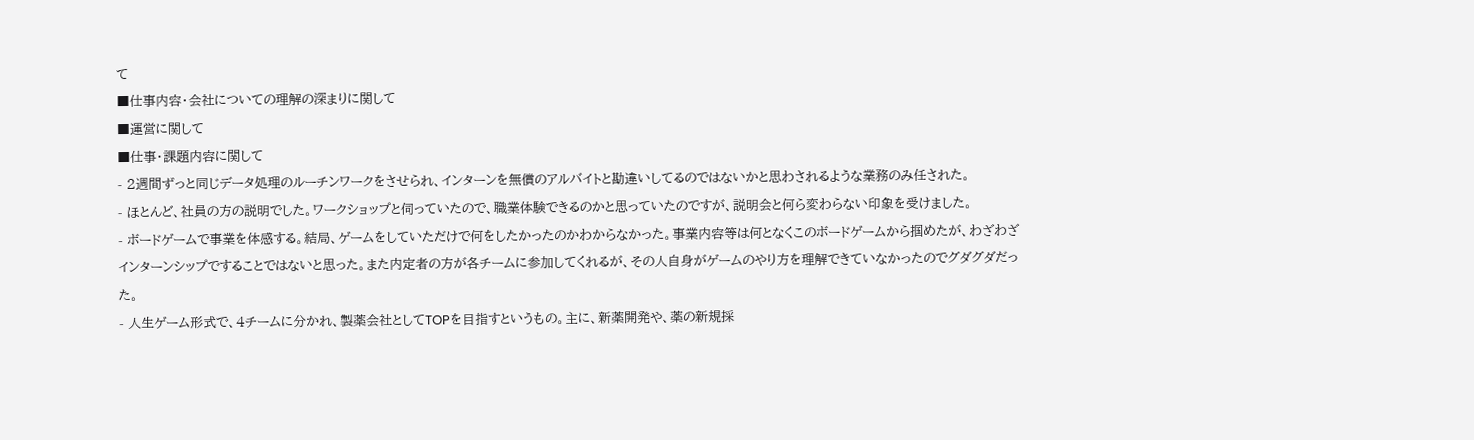て
■仕事内容・会社についての理解の深まりに関して
■運営に関して
■仕事・課題内容に関して
- 2週間ずっと同じデータ処理のルーチンワークをさせられ、インターンを無償のアルバイトと勘違いしてるのではないかと思わされるような業務のみ任された。
- ほとんど、社員の方の説明でした。ワークショップと伺っていたので、職業体験できるのかと思っていたのですが、説明会と何ら変わらない印象を受けました。
- ボードゲームで事業を体感する。結局、ゲームをしていただけで何をしたかったのかわからなかった。事業内容等は何となくこのボードゲームから掴めたが、わざわざインターンシップですることではないと思った。また内定者の方が各チームに参加してくれるが、その人自身がゲームのやり方を理解できていなかったのでグダグダだった。
- 人生ゲーム形式で、4チームに分かれ、製薬会社としてTOPを目指すというもの。主に、新薬開発や、薬の新規採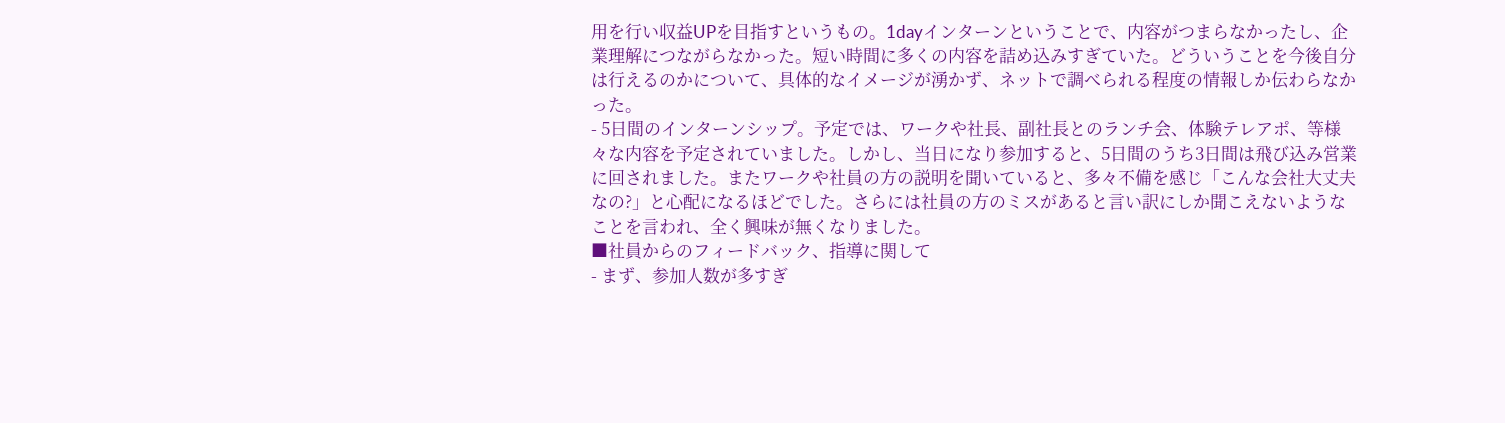用を行い収益UPを目指すというもの。1dayインターンということで、内容がつまらなかったし、企業理解につながらなかった。短い時間に多くの内容を詰め込みすぎていた。どういうことを今後自分は行えるのかについて、具体的なイメージが湧かず、ネットで調べられる程度の情報しか伝わらなかった。
- 5日間のインターンシップ。予定では、ワークや社長、副社長とのランチ会、体験テレアポ、等様々な内容を予定されていました。しかし、当日になり参加すると、5日間のうち3日間は飛び込み営業に回されました。またワークや社員の方の説明を聞いていると、多々不備を感じ「こんな会社大丈夫なの?」と心配になるほどでした。さらには社員の方のミスがあると言い訳にしか聞こえないようなことを言われ、全く興味が無くなりました。
■社員からのフィードバック、指導に関して
- まず、参加人数が多すぎ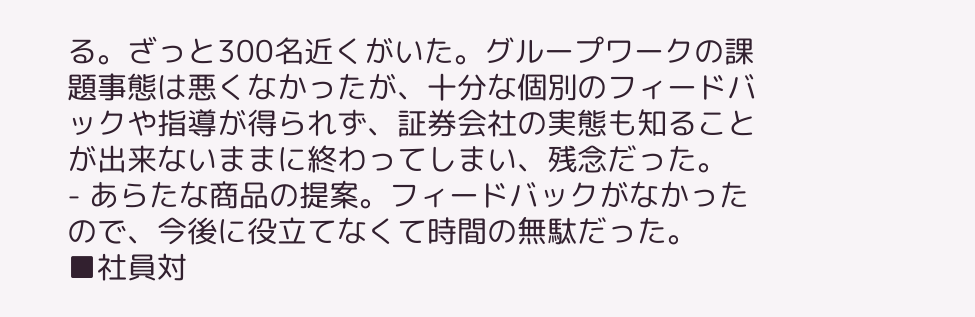る。ざっと300名近くがいた。グループワークの課題事態は悪くなかったが、十分な個別のフィードバックや指導が得られず、証券会社の実態も知ることが出来ないままに終わってしまい、残念だった。
- あらたな商品の提案。フィードバックがなかったので、今後に役立てなくて時間の無駄だった。
■社員対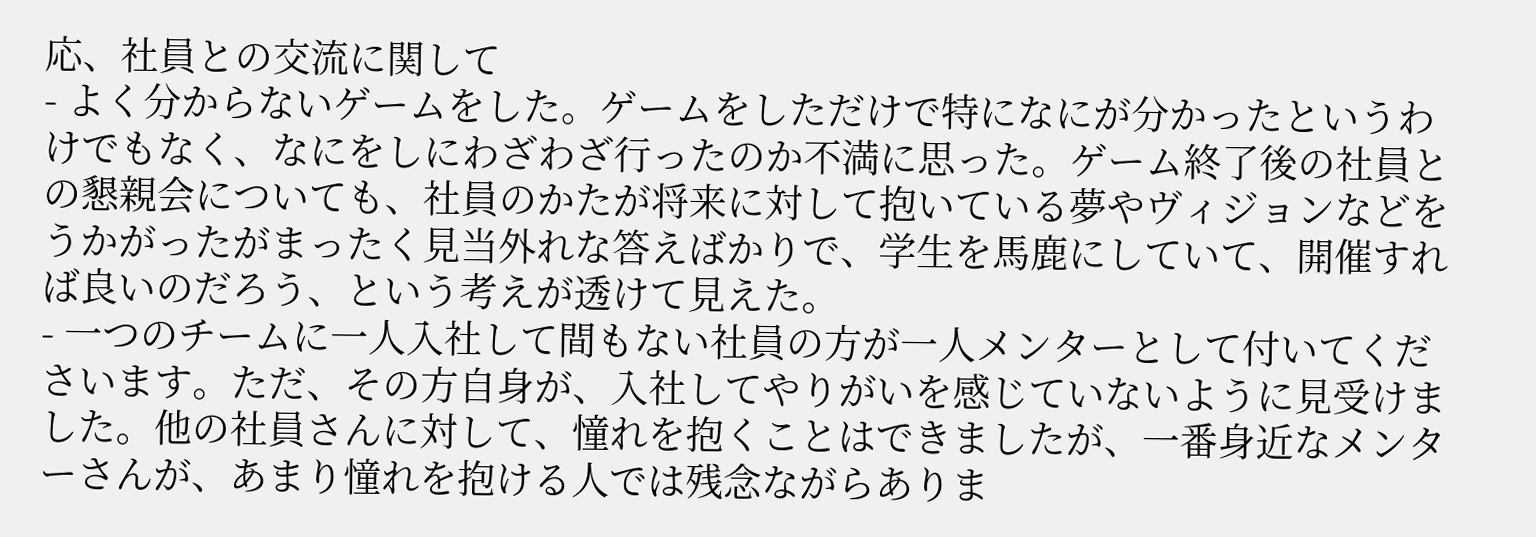応、社員との交流に関して
- よく分からないゲームをした。ゲームをしただけで特になにが分かったというわけでもなく、なにをしにわざわざ行ったのか不満に思った。ゲーム終了後の社員との懇親会についても、社員のかたが将来に対して抱いている夢やヴィジョンなどをうかがったがまったく見当外れな答えばかりで、学生を馬鹿にしていて、開催すれば良いのだろう、という考えが透けて見えた。
- 一つのチームに一人入社して間もない社員の方が一人メンターとして付いてくださいます。ただ、その方自身が、入社してやりがいを感じていないように見受けました。他の社員さんに対して、憧れを抱くことはできましたが、一番身近なメンターさんが、あまり憧れを抱ける人では残念ながらありま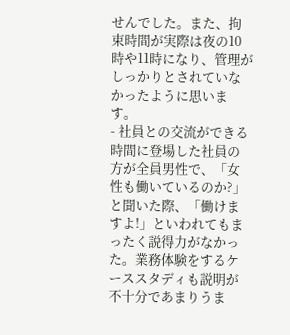せんでした。また、拘束時間が実際は夜の10時や11時になり、管理がしっかりとされていなかったように思います。
- 社員との交流ができる時間に登場した社員の方が全員男性で、「女性も働いているのか?」と聞いた際、「働けますよ!」といわれてもまったく説得力がなかった。業務体験をするケーススタディも説明が不十分であまりうま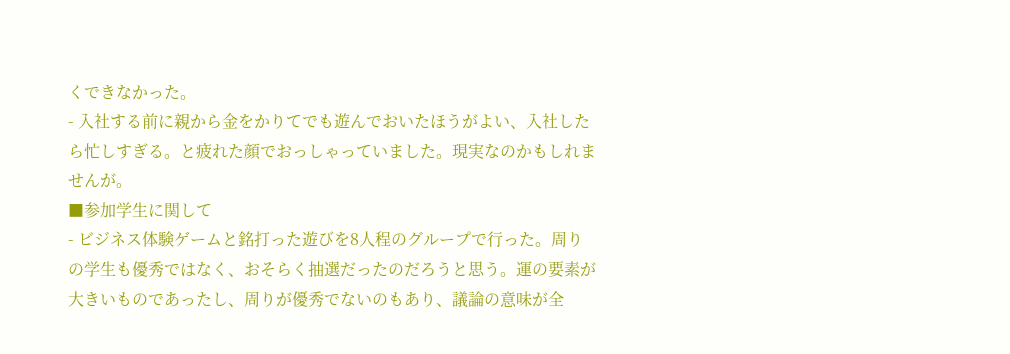くできなかった。
- 入社する前に親から金をかりてでも遊んでおいたほうがよい、入社したら忙しすぎる。と疲れた顔でおっしゃっていました。現実なのかもしれませんが。
■参加学生に関して
- ビジネス体験ゲームと銘打った遊びを8人程のグループで行った。周りの学生も優秀ではなく、おそらく抽選だったのだろうと思う。運の要素が大きいものであったし、周りが優秀でないのもあり、議論の意味が全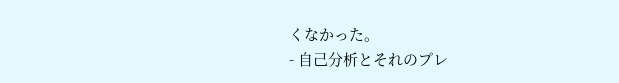くなかった。
- 自己分析とそれのプレ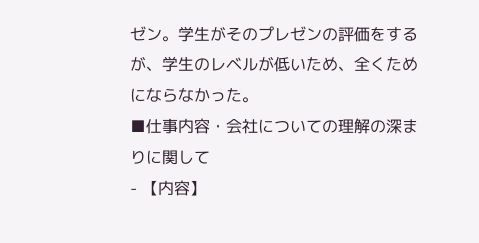ゼン。学生がそのプレゼンの評価をするが、学生のレベルが低いため、全くためにならなかった。
■仕事内容・会社についての理解の深まりに関して
- 【内容】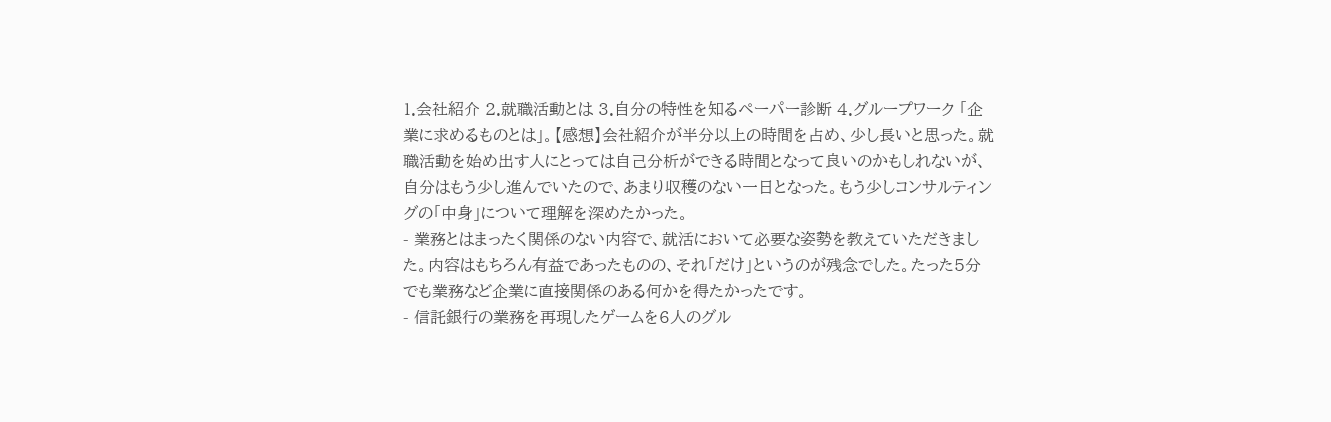1.会社紹介 2.就職活動とは 3.自分の特性を知るペーパー診断 4.グループワーク 「企業に求めるものとは」。【感想】会社紹介が半分以上の時間を占め、少し長いと思った。就職活動を始め出す人にとっては自己分析ができる時間となって良いのかもしれないが、自分はもう少し進んでいたので、あまり収穫のない一日となった。もう少しコンサルティングの「中身」について理解を深めたかった。
- 業務とはまったく関係のない内容で、就活において必要な姿勢を教えていただきました。内容はもちろん有益であったものの、それ「だけ」というのが残念でした。たった5分でも業務など企業に直接関係のある何かを得たかったです。
- 信託銀行の業務を再現したゲームを6人のグル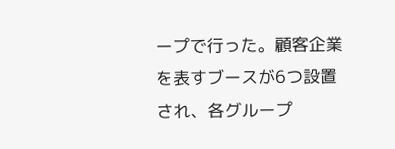ープで行った。顧客企業を表すブースが6つ設置され、各グループ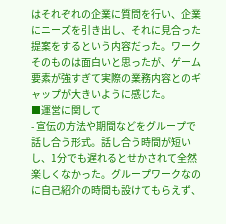はそれぞれの企業に質問を行い、企業にニーズを引き出し、それに見合った提案をするという内容だった。ワークそのものは面白いと思ったが、ゲーム要素が強すぎて実際の業務内容とのギャップが大きいように感じた。
■運営に関して
- 宣伝の方法や期間などをグループで話し合う形式。話し合う時間が短いし、1分でも遅れるとせかされて全然楽しくなかった。グループワークなのに自己紹介の時間も設けてもらえず、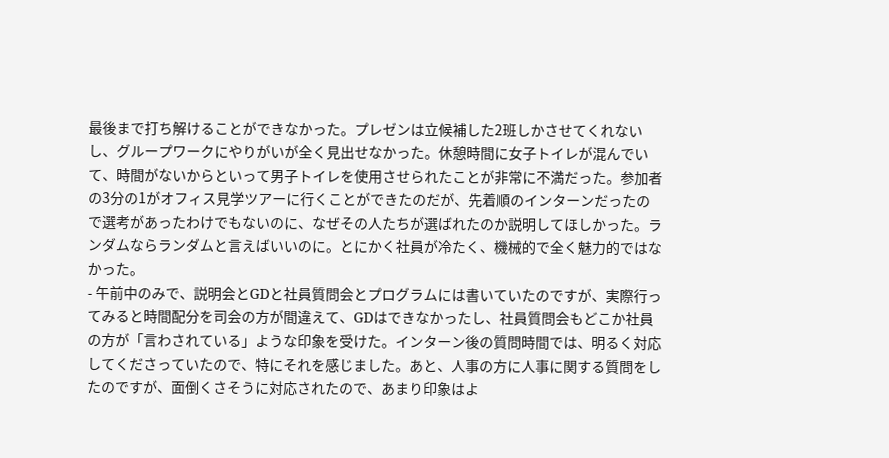最後まで打ち解けることができなかった。プレゼンは立候補した2班しかさせてくれないし、グループワークにやりがいが全く見出せなかった。休憩時間に女子トイレが混んでいて、時間がないからといって男子トイレを使用させられたことが非常に不満だった。参加者の3分の1がオフィス見学ツアーに行くことができたのだが、先着順のインターンだったので選考があったわけでもないのに、なぜその人たちが選ばれたのか説明してほしかった。ランダムならランダムと言えばいいのに。とにかく社員が冷たく、機械的で全く魅力的ではなかった。
- 午前中のみで、説明会とGDと社員質問会とプログラムには書いていたのですが、実際行ってみると時間配分を司会の方が間違えて、GDはできなかったし、社員質問会もどこか社員の方が「言わされている」ような印象を受けた。インターン後の質問時間では、明るく対応してくださっていたので、特にそれを感じました。あと、人事の方に人事に関する質問をしたのですが、面倒くさそうに対応されたので、あまり印象はよ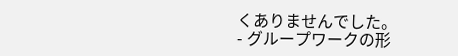くありませんでした。
- グループワークの形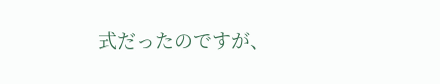式だったのですが、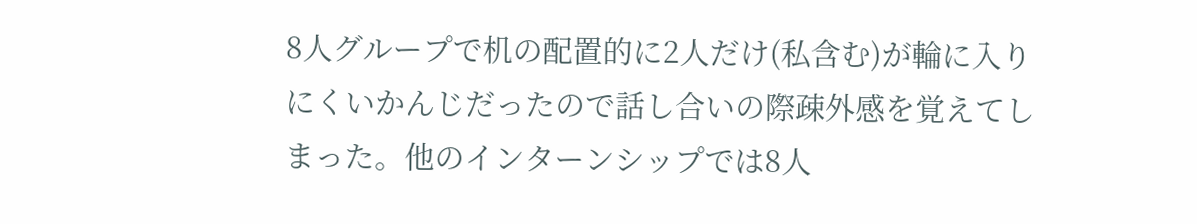8人グループで机の配置的に2人だけ(私含む)が輪に入りにくいかんじだったので話し合いの際疎外感を覚えてしまった。他のインターンシップでは8人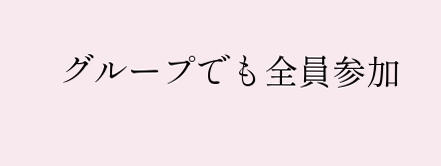グループでも全員参加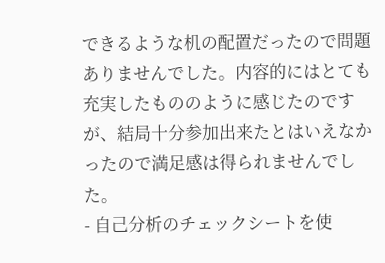できるような机の配置だったので問題ありませんでした。内容的にはとても充実したもののように感じたのですが、結局十分参加出来たとはいえなかったので満足感は得られませんでした。
- 自己分析のチェックシートを使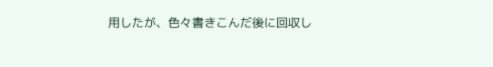用したが、色々書きこんだ後に回収し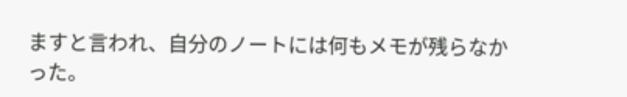ますと言われ、自分のノートには何もメモが残らなかった。